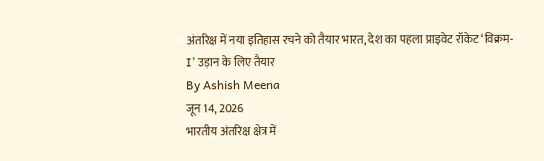अंतरिक्ष में नया इतिहास रचने को तैयार भारत, देश का पहला प्राइवेट रॉकेट ‘विक्रम-I’ उड़ान के लिए तैयार
By Ashish Meena
जून 14, 2026
भारतीय अंतरिक्ष क्षेत्र में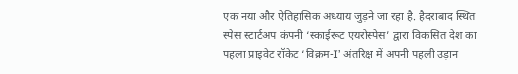एक नया और ऐतिहासिक अध्याय जुड़ने जा रहा है. हैदराबाद स्थित स्पेस स्टार्टअप कंपनी ‘स्काईरूट एयरोस्पेस’ द्वारा विकसित देश का पहला प्राइवेट रॉकेट ‘विक्रम-I’ अंतरिक्ष में अपनी पहली उड़ान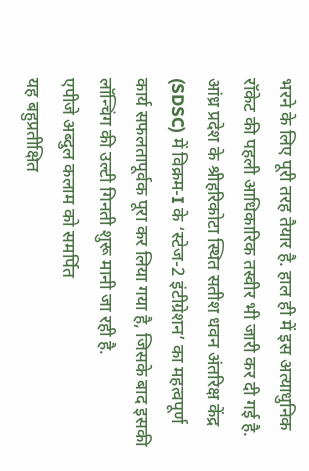भरने के लिए पूरी तरह तैयार है. हाल ही में इस अत्याधुनिक रॉकेट की पहली आधिकारिक तस्वीर भी जारी कर दी गई है. आंध्र प्रदेश के श्रीहरिकोटा स्थित सतीश धवन अंतरिक्ष केंद्र (SDSC) में विक्रम-I के ‘स्टेज-2 इंटीग्रेशन’ का महत्वपूर्ण कार्य सफलतापूर्वक पूरा कर लिया गया है, जिसके बाद इसकी लॉन्चिंग की उल्टी गिनती शुरू मानी जा रही है.
एपीजे अब्दुल कलाम को समर्पित
यह बहुप्रतीक्षित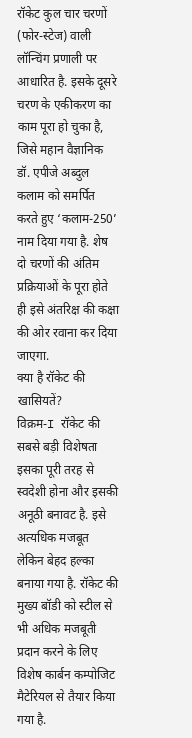रॉकेट कुल चार चरणों (फोर-स्टेज) वाली लॉन्चिंग प्रणाली पर आधारित है. इसके दूसरे चरण के एकीकरण का काम पूरा हो चुका है, जिसे महान वैज्ञानिक डॉ. एपीजे अब्दुल कलाम को समर्पित करते हुए ‘कलाम-250’ नाम दिया गया है. शेष दो चरणों की अंतिम प्रक्रियाओं के पूरा होते ही इसे अंतरिक्ष की कक्षा की ओर रवाना कर दिया जाएगा.
क्या है रॉकेट की खासियतें?
विक्रम-I रॉकेट की सबसे बड़ी विशेषता इसका पूरी तरह से स्वदेशी होना और इसकी अनूठी बनावट है. इसे अत्यधिक मजबूत लेकिन बेहद हल्का बनाया गया है. रॉकेट की मुख्य बॉडी को स्टील से भी अधिक मजबूती प्रदान करने के लिए विशेष कार्बन कम्पोजिट मैटेरियल से तैयार किया गया है.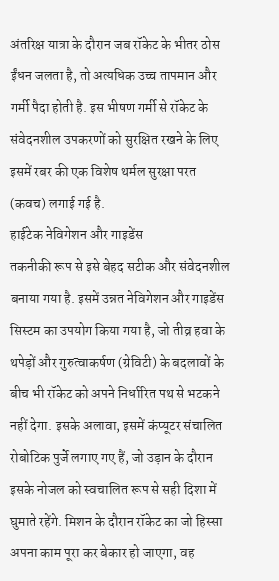अंतरिक्ष यात्रा के दौरान जब रॉकेट के भीतर ठोस ईंधन जलता है, तो अत्यधिक उच्च तापमान और गर्मी पैदा होती है. इस भीषण गर्मी से रॉकेट के संवेदनशील उपकरणों को सुरक्षित रखने के लिए इसमें रबर की एक विशेष थर्मल सुरक्षा परत (कवच) लगाई गई है.
हाईटेक नेविगेशन और गाइडेंस
तकनीकी रूप से इसे बेहद सटीक और संवेदनशील बनाया गया है. इसमें उन्नत नेविगेशन और गाइडेंस सिस्टम का उपयोग किया गया है, जो तीव्र हवा के थपेड़ों और गुरुत्वाकर्षण (ग्रेविटी) के बदलावों के बीच भी रॉकेट को अपने निर्धारित पथ से भटकने नहीं देगा. इसके अलावा, इसमें कंप्यूटर संचालित रोबोटिक पुर्जे लगाए गए हैं, जो उड़ान के दौरान इसके नोजल को स्वचालित रूप से सही दिशा में घुमाते रहेंगे. मिशन के दौरान रॉकेट का जो हिस्सा अपना काम पूरा कर बेकार हो जाएगा, वह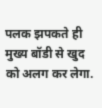पलक झपकते ही मुख्य बॉडी से खुद को अलग कर लेगा.